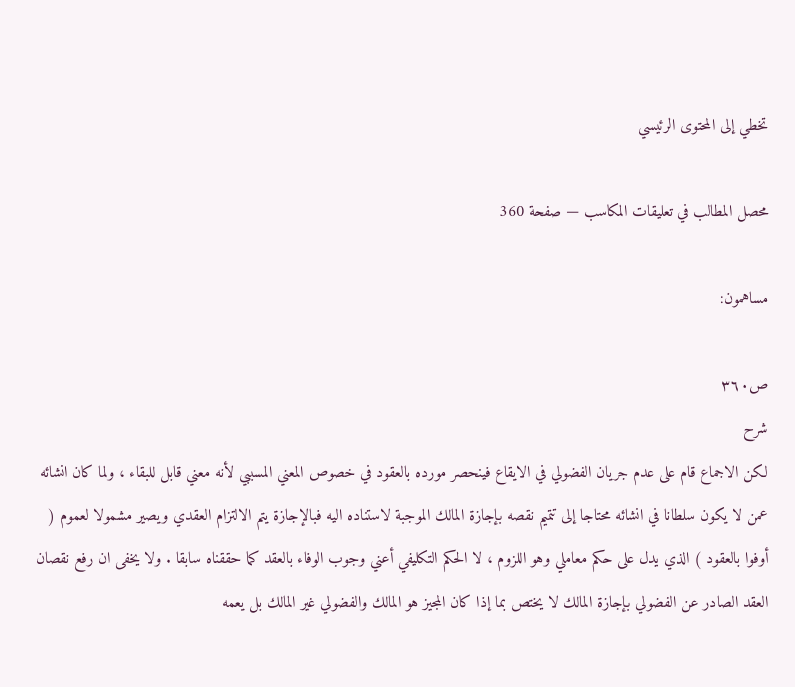تخطي إلى المحتوى الرئيسي

محصل المطالب في تعليقات المكاسب — صفحة 360

مساهمون:

ص٣٦٠
شرح
لكن الاجماع قام على عدم جريان الفضولي في الايقاع فينحصر مورده بالعقود في خصوص المعني المسببي لأنه معني قابل للبقاء ، ولما كان انشائه عمن لا يكون سلطانا في انشائه محتاجا إلى تتميم نقصه بإجازة المالك الموجبة لاستناده اليه فبالإجازة يتم الالتزام العقدي ويصير مشمولا لعموم ( أوفوا بالعقود ) الذي يدل على حكم معاملي وهو اللزوم ، لا الحكم التكليفي أعني وجوب الوفاء بالعقد كما حققناه سابقا . ولا يخفى ان رفع نقصان العقد الصادر عن الفضولي بإجازة المالك لا يختص بما إذا كان المجيز هو المالك والفضولي غير المالك بل يعمه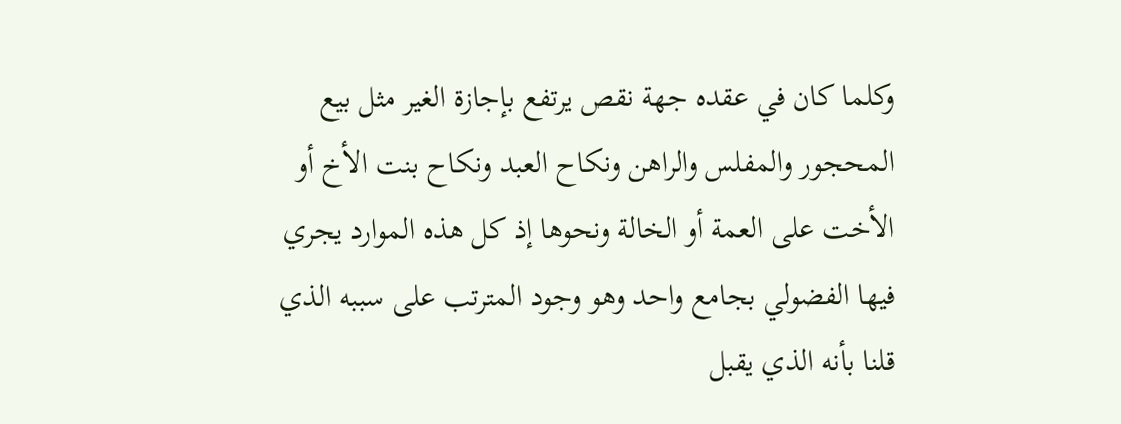وكلما كان في عقده جهة نقص يرتفع بإجازة الغير مثل بيع المحجور والمفلس والراهن ونكاح العبد ونكاح بنت الأخ أو الأخت على العمة أو الخالة ونحوها إذ كل هذه الموارد يجري فيها الفضولي بجامع واحد وهو وجود المترتب على سببه الذي قلنا بأنه الذي يقبل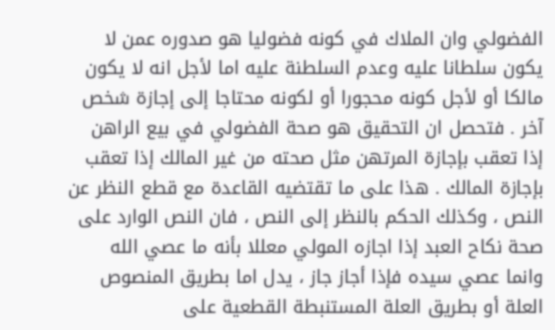الفضولي وان الملاك في كونه فضوليا هو صدوره عمن لا يكون سلطانا عليه وعدم السلطنة عليه اما لأجل انه لا يكون مالكا أو لأجل كونه محجورا أو لكونه محتاجا إلى إجازة شخص آخر . فتحصل ان التحقيق هو صحة الفضولي في بيع الراهن إذا تعقب بإجازة المرتهن مثل صحته من غير المالك إذا تعقب بإجازة المالك . هذا على ما تقتضيه القاعدة مع قطع النظر عن النص ، وكذلك الحكم بالنظر إلى النص ، فان النص الوارد على صحة نكاح العبد إذا اجازه المولي معللا بأنه ما عصي الله وانما عصي سيده فإذا أجاز جاز ، يدل اما بطريق المنصوص العلة أو بطريق العلة المستنبطة القطعية على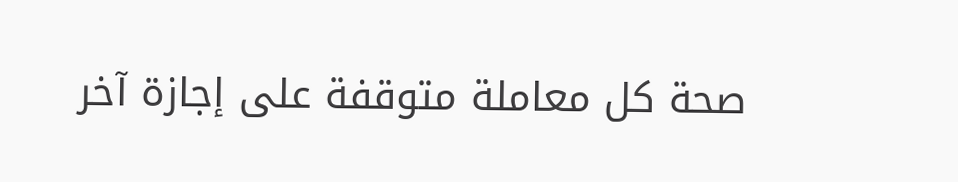صحة كل معاملة متوقفة على إجازة آخر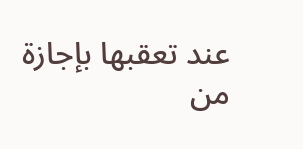عند تعقبها بإجازة من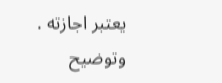يعتبر اجازته . وتوضيح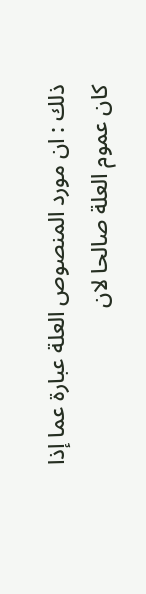ذلك : ان مورد المنصوص العلة عبارة عما إذا كان عموم العلة صالحا لان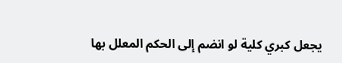يجعل كبري كلية لو انضم إلى الحكم المعلل بها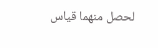لحصل منهما قياس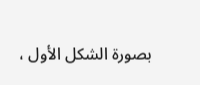بصورة الشكل الأول ،